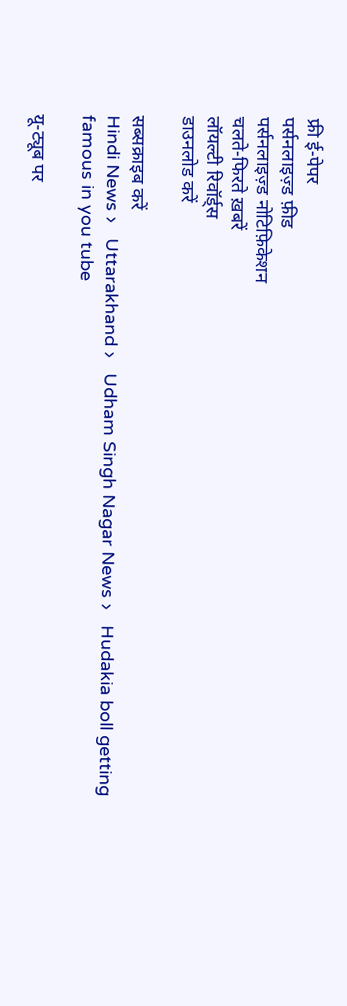फ्री ई-पेपर
पर्सनलाइज़्ड फ़ीड
पर्सनलाइज़्ड नोटिफ़िकेशन
चलते-फिरते ख़बरें
लॉयल्टी रिवॉर्ड्स
डाउनलोड करें

सब्सक्राइब करें
Hindi News ›   Uttarakhand ›   Udham Singh Nagar News ›   Hudakia boll getting famous in you tube

यू-ट्यूब पर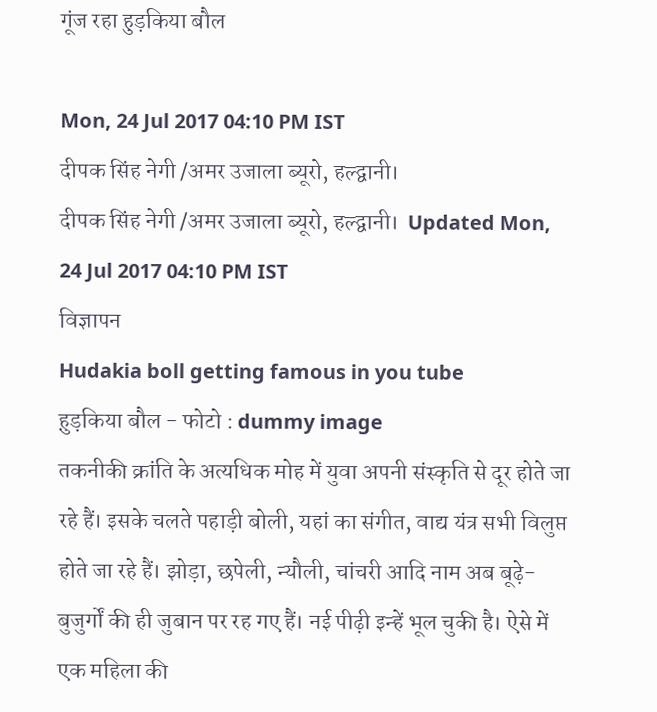गूंज रहा हुड़किया बौल

Mon, 24 Jul 2017 04:10 PM IST
दीपक सिंह नेगी /अमर उजाला ब्यूरो, हल्द्वानी।
दीपक सिंह नेगी /अमर उजाला ब्यूरो, हल्द्वानी।  Updated Mon, 24 Jul 2017 04:10 PM IST
विज्ञापन
Hudakia boll getting famous in you tube
ह़ुड़किया बौल - फोटो : dummy image
तकनीकी क्रांति के अत्यधिक मोह में युवा अपनी संस्कृति से दूर होते जा रहे हैं। इसके चलते पहाड़ी बोली, यहां का संगीत, वाद्य यंत्र सभी विलुप्त होते जा रहे हैं। झोड़ा, छपेली, न्यौली, चांचरी आदि नाम अब बूढ़े-बुजुर्गों की ही जुबान पर रह गए हैं। नई पीढ़ी इन्हें भूल चुकी है। ऐसे में एक महिला की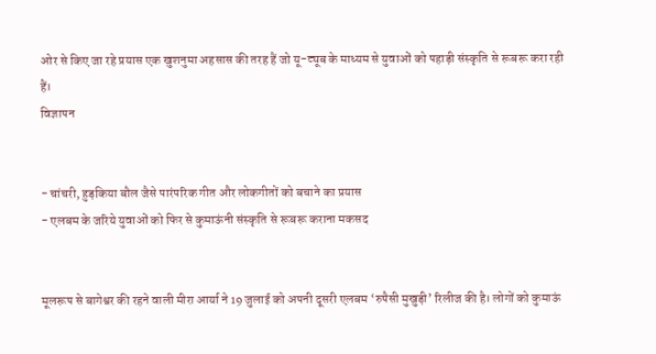ओर से किए जा रहे प्रयास एक खुशनुमा अहसास की तरह हैं जो यू-ट्यूब के माध्यम से युवाओं को पहाड़ी संस्कृति से रूबरू करा रही हैं।
विज्ञापन


- चांचरी, हुड़किया बौल जैसे पारंपरिक गीत और लोकगीतों को बचाने का प्रयास
- एलबम के जरिये युवाओं को फिर से कुमाऊंनी संस्कृति से रूबरू कराना मकसद


मूलरूप से बागेश्वर की रहने वाली मीरा आर्या ने 19 जुलाई को अपनी दूसरी एलबम ‘रुपैसी मुखुड़ी’ रिलीज की है। लोगों को कुमाऊं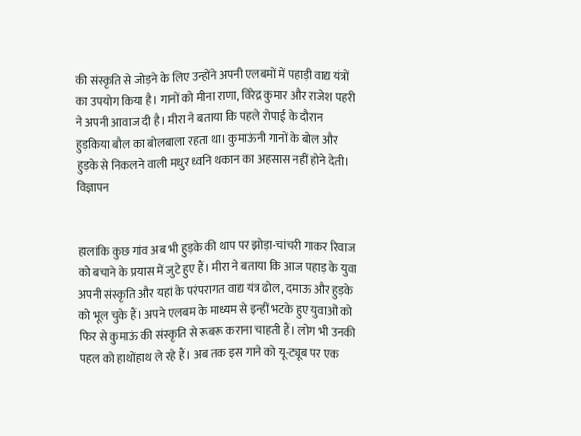की संस्कृति से जोड़ने के लिए उन्होंने अपनी एलबमों में पहाड़ी वाद्य यंत्रों का उपयोग किया है। गानों को मीना राणा, विरेद्र कुमार और राजेश पहरी ने अपनी आवाज दी है। मीरा ने बताया कि पहले रोपाई के दौरान हुड़किया बौल का बोलबाला रहता था। कुमाऊंनी गानों के बोल और हुड़के से निकलने वाली मधुर ध्वनि थकान का अहसास नहीं होने देती।
विज्ञापन


हालांकि कुछ गांव अब भी हुड़के की थाप पर झोड़ा-चांचरी गाकर रिवाज को बचाने के प्रयास में जुटे हुए हैं। मीरा ने बताया कि आज पहाड़ के युवा अपनी संस्कृति और यहां के परंपरागत वाद्य यंत्र ढोल, दमाऊ और हुड़के को भूल चुके हैं। अपने एलबम के माध्यम से इन्हीं भटके हुए युवाओं को फिर से कुमाऊं की संस्कृति से रूबरू कराना चाहती हैं। लोग भी उनकी पहल को हाथोंहाथ ले रहे हैं। अब तक इस गाने को यू-ट्यूब पर एक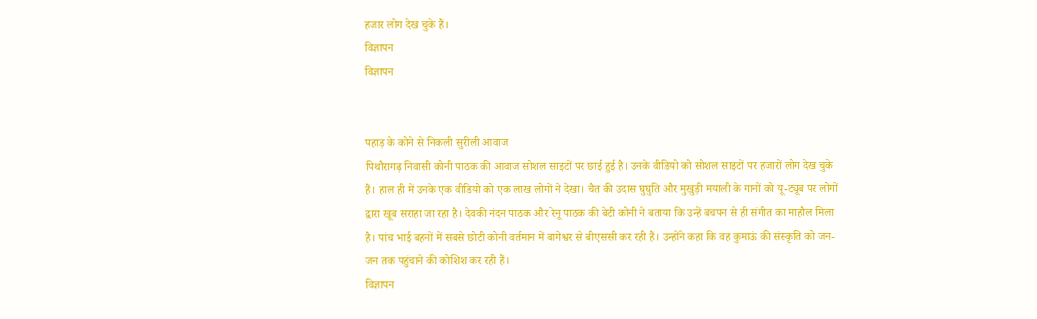हजार लोग देख चुके हैं।
विज्ञापन
विज्ञापन


पहाड़ के कोने से निकली सुरीली आवाज
पिथौरागढ़ निवासी कोनी पाठक की आवाज सोशल साइटों पर छाई हुई है। उनके वीडियो को सोशल साइटों पर हजारों लोग देख चुके हैं। हाल ही में उनके एक वीडियो को एक लाख लोगों ने देखा। चैत की उदास घुघुति और मुखुड़ी मयाली के गानों को यू-ट्यूब पर लोगों द्वारा खूब सराहा जा रहा है। देवकी नंदन पाठक और रेनू पाठक की बेटी कोनी ने बताया कि उन्हें बचपन से ही संगीत का माहौल मिला है। पांच भाई बहनों में सबसे छोटी कोनी वर्तमान में बागेश्वर से बीएससी कर रही हैं। उन्होंने कहा कि वह कुमाऊं की संस्कृति को जन-जन तक पहुंचाने की कोशिश कर रही हैं।
विज्ञापन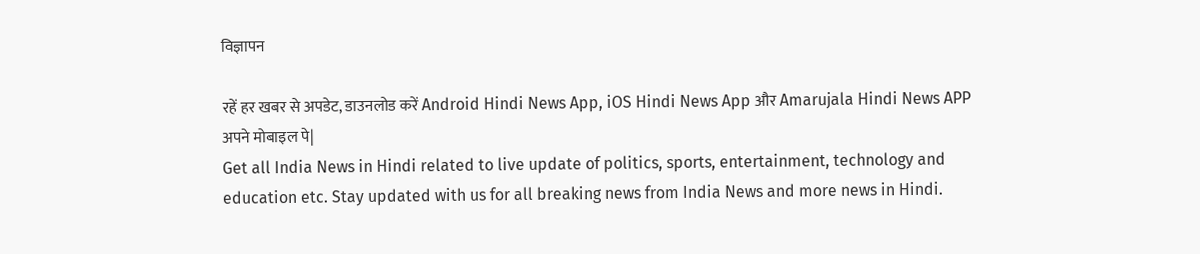विज्ञापन

रहें हर खबर से अपडेट, डाउनलोड करें Android Hindi News App, iOS Hindi News App और Amarujala Hindi News APP अपने मोबाइल पे|
Get all India News in Hindi related to live update of politics, sports, entertainment, technology and education etc. Stay updated with us for all breaking news from India News and more news in Hindi.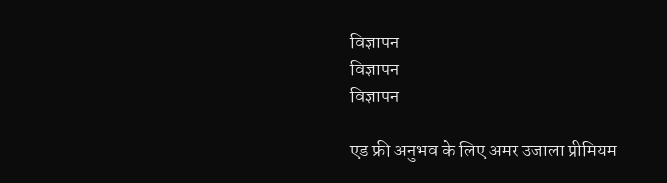विज्ञापन
विज्ञापन
विज्ञापन

एड फ्री अनुभव के लिए अमर उजाला प्रीमियम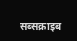सब्सक्राइब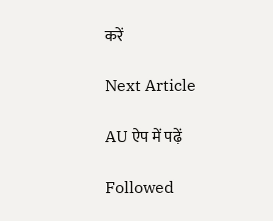करें

Next Article

AU ऐप में पढ़ें

Followed